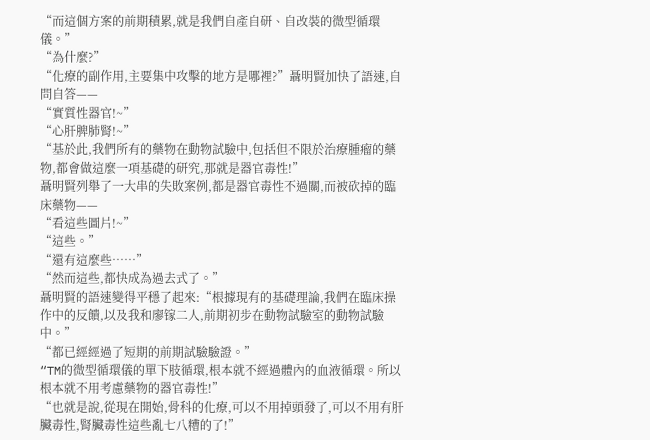“而這個方案的前期積累,就是我們自產自研、自改裝的微型循環儀。”
“為什麼?”
“化療的副作用,主要集中攻擊的地方是哪裡?”聶明賢加快了語速,自問自答——
“實質性器官!~”
“心肝脾肺腎!~”
“基於此,我們所有的藥物在動物試驗中,包括但不限於治療腫瘤的藥物,都會做這麼一項基礎的研究,那就是器官毒性!”
聶明賢列舉了一大串的失敗案例,都是器官毒性不過關,而被砍掉的臨床藥物——
“看這些圖片!~”
“這些。”
“還有這麼些……”
“然而這些,都快成為過去式了。”
聶明賢的語速變得平穩了起來:“根據現有的基礎理論,我們在臨床操作中的反饋,以及我和廖镓二人,前期初步在動物試驗室的動物試驗中。”
“都已經經過了短期的前期試驗驗證。”
“TM的微型循環儀的單下肢循環,根本就不經過體內的血液循環。所以根本就不用考慮藥物的器官毒性!”
“也就是說,從現在開始,骨科的化療,可以不用掉頭發了,可以不用有肝臟毒性,腎臟毒性這些亂七八糟的了!”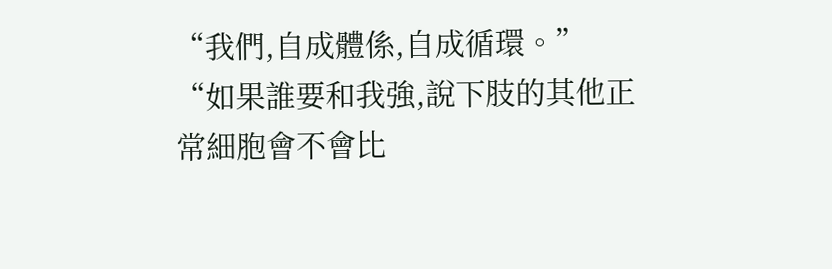“我們,自成體係,自成循環。”
“如果誰要和我強,說下肢的其他正常細胞會不會比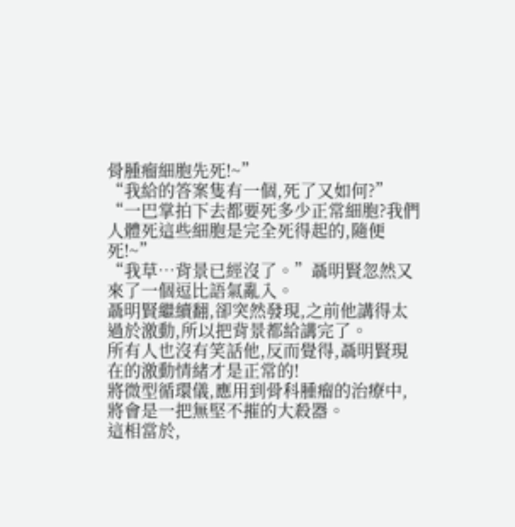骨腫瘤細胞先死!~”
“我給的答案隻有一個,死了又如何?”
“一巴掌拍下去都要死多少正常細胞?我們人體死這些細胞是完全死得起的,隨便死!~”
“我草…背景已經沒了。”聶明賢忽然又來了一個逗比語氣亂入。
聶明賢繼續翻,卻突然發現,之前他講得太過於激動,所以把背景都給講完了。
所有人也沒有笑話他,反而覺得,聶明賢現在的激動情緒才是正常的!
將微型循環儀,應用到骨科腫瘤的治療中,將會是一把無堅不摧的大殺器。
這相當於,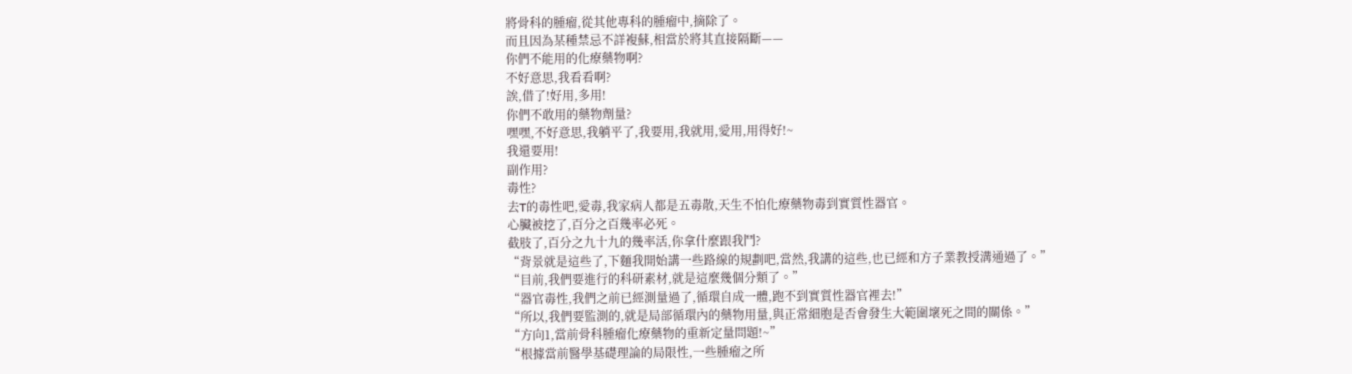將骨科的腫瘤,從其他專科的腫瘤中,摘除了。
而且因為某種禁忌不詳複蘇,相當於將其直接隔斷——
你們不能用的化療藥物啊?
不好意思,我看看啊?
誒,借了!好用,多用!
你們不敢用的藥物劑量?
嘿嘿,不好意思,我躺平了,我要用,我就用,愛用,用得好!~
我還要用!
副作用?
毒性?
去T的毒性吧,愛毒,我家病人都是五毒散,天生不怕化療藥物毒到實質性器官。
心臟被挖了,百分之百幾率必死。
截肢了,百分之九十九的幾率活,你拿什麼跟我鬥?
“背景就是這些了,下麵我開始講一些路線的規劃吧,當然,我講的這些,也已經和方子業教授溝通過了。”
“目前,我們要進行的科研素材,就是這麼幾個分類了。”
“器官毒性,我們之前已經測量過了,循環自成一體,跑不到實質性器官裡去!”
“所以,我們要監測的,就是局部循環內的藥物用量,與正常細胞是否會發生大範圍壞死之間的關係。”
“方向1,當前骨科腫瘤化療藥物的重新定量問題!~”
“根據當前醫學基礎理論的局限性,一些腫瘤之所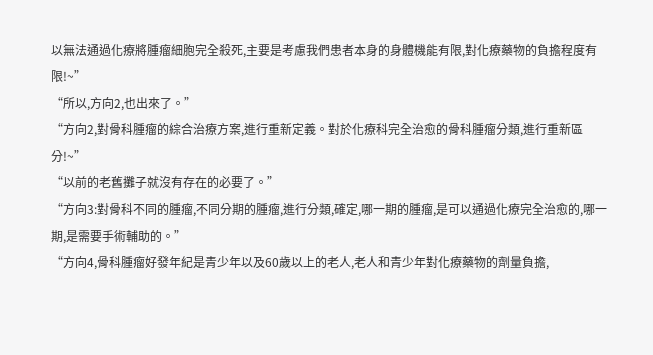以無法通過化療將腫瘤細胞完全殺死,主要是考慮我們患者本身的身體機能有限,對化療藥物的負擔程度有限!~”
“所以,方向2,也出來了。”
“方向2,對骨科腫瘤的綜合治療方案,進行重新定義。對於化療科完全治愈的骨科腫瘤分類,進行重新區分!~”
“以前的老舊攤子就沒有存在的必要了。”
“方向3:對骨科不同的腫瘤,不同分期的腫瘤,進行分類,確定,哪一期的腫瘤,是可以通過化療完全治愈的,哪一期,是需要手術輔助的。”
“方向4,骨科腫瘤好發年紀是青少年以及60歲以上的老人,老人和青少年對化療藥物的劑量負擔,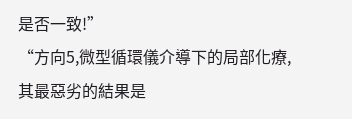是否一致!”
“方向5,微型循環儀介導下的局部化療,其最惡劣的結果是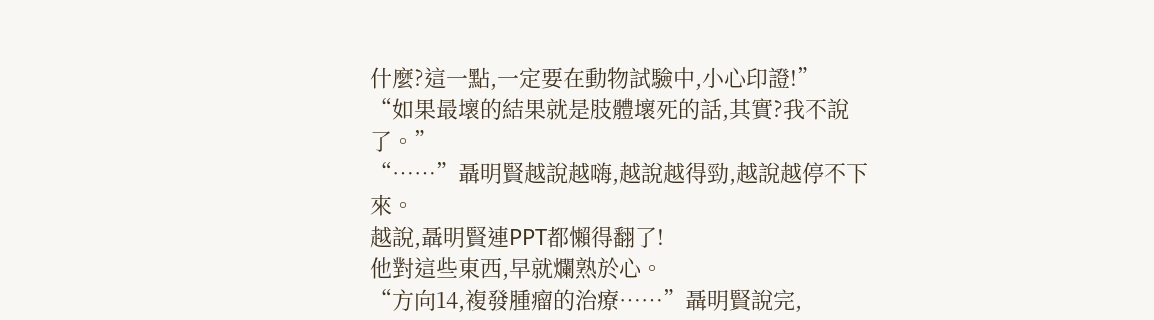什麼?這一點,一定要在動物試驗中,小心印證!”
“如果最壞的結果就是肢體壞死的話,其實?我不說了。”
“……”聶明賢越說越嗨,越說越得勁,越說越停不下來。
越說,聶明賢連PPT都懶得翻了!
他對這些東西,早就爛熟於心。
“方向14,複發腫瘤的治療……”聶明賢說完,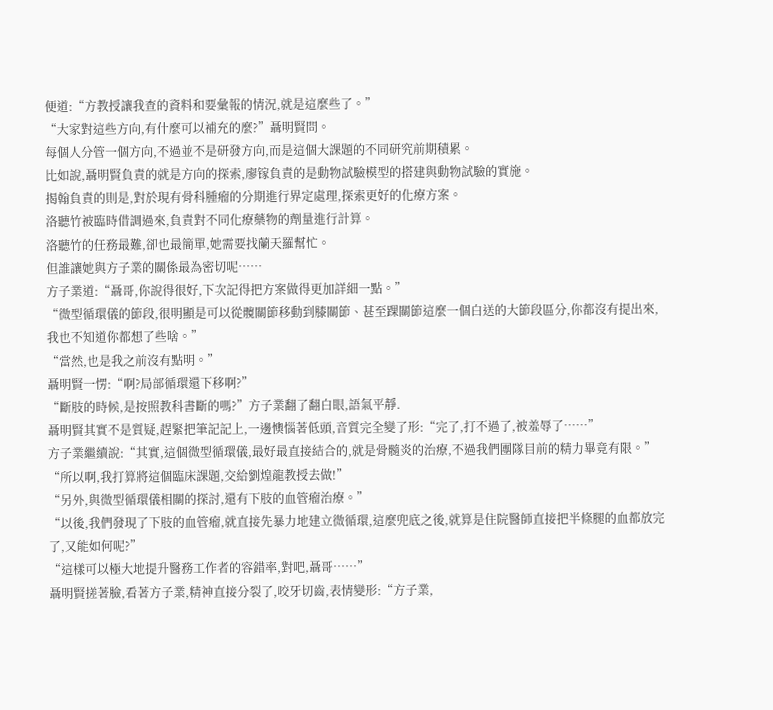便道:“方教授讓我查的資料和要彙報的情況,就是這麼些了。”
“大家對這些方向,有什麼可以補充的麼?”聶明賢問。
每個人分管一個方向,不過並不是研發方向,而是這個大課題的不同研究前期積累。
比如說,聶明賢負責的就是方向的探索,廖镓負責的是動物試驗模型的搭建與動物試驗的實施。
揭翰負責的則是,對於現有骨科腫瘤的分期進行界定處理,探索更好的化療方案。
洛聽竹被臨時借調過來,負責對不同化療藥物的劑量進行計算。
洛聽竹的任務最難,卻也最簡單,她需要找蘭天羅幫忙。
但誰讓她與方子業的關係最為密切呢……
方子業道:“聶哥,你說得很好,下次記得把方案做得更加詳細一點。”
“微型循環儀的節段,很明顯是可以從髖關節移動到膝關節、甚至踝關節這麼一個白送的大節段區分,你都沒有提出來,我也不知道你都想了些啥。”
“當然,也是我之前沒有點明。”
聶明賢一愣:“啊?局部循環還下移啊?”
“斷肢的時候,是按照教科書斷的嗎?”方子業翻了翻白眼,語氣平靜.
聶明賢其實不是質疑,趕緊把筆記記上,一邊懊惱著低頭,音質完全變了形:“完了,打不過了,被羞辱了……”
方子業繼續說:“其實,這個微型循環儀,最好最直接結合的,就是骨髓炎的治療,不過我們團隊目前的精力畢竟有限。”
“所以啊,我打算將這個臨床課題,交給劉煌龍教授去做!”
“另外,與微型循環儀相關的探討,還有下肢的血管瘤治療。”
“以後,我們發現了下肢的血管瘤,就直接先暴力地建立微循環,這麼兜底之後,就算是住院醫師直接把半條腿的血都放完了,又能如何呢?”
“這樣可以極大地提升醫務工作者的容錯率,對吧,聶哥……”
聶明賢搓著臉,看著方子業,精神直接分裂了,咬牙切齒,表情變形:“方子業,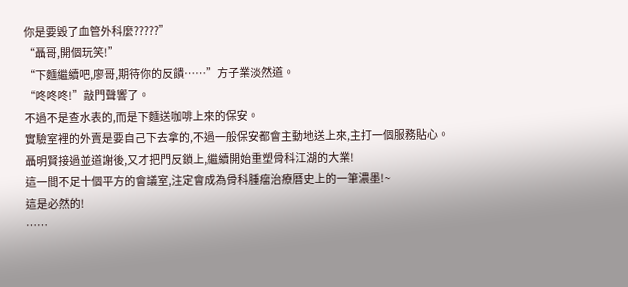你是要毀了血管外科麼?????”
“聶哥,開個玩笑!”
“下麵繼續吧,廖哥,期待你的反饋……”方子業淡然道。
“咚咚咚!”敲門聲響了。
不過不是查水表的,而是下麵送咖啡上來的保安。
實驗室裡的外賣是要自己下去拿的,不過一般保安都會主動地送上來,主打一個服務貼心。
聶明賢接過並道謝後,又才把門反鎖上,繼續開始重塑骨科江湖的大業!
這一間不足十個平方的會議室,注定會成為骨科腫瘤治療曆史上的一筆濃墨!~
這是必然的!
……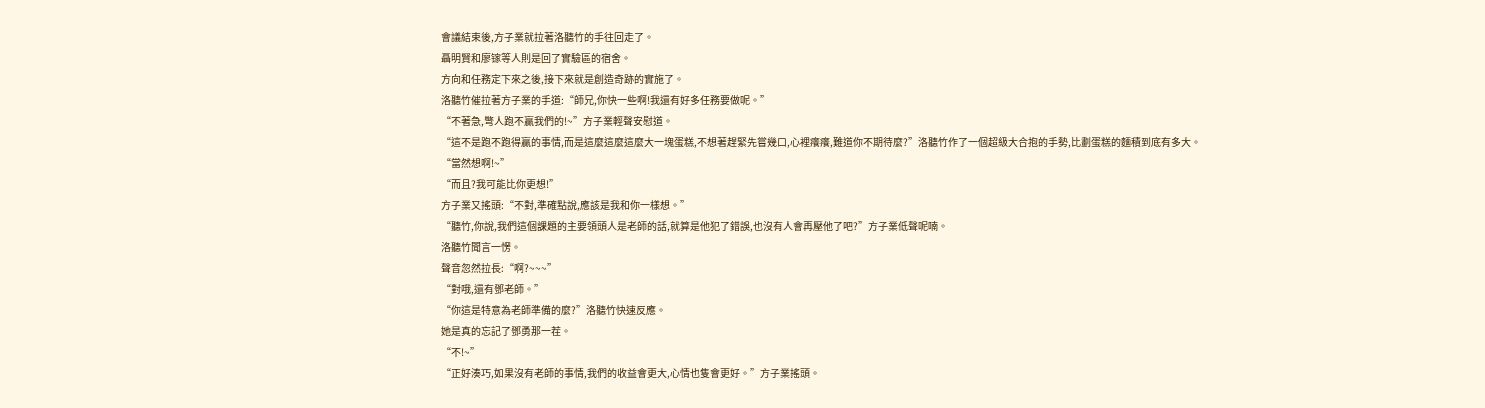會議結束後,方子業就拉著洛聽竹的手往回走了。
聶明賢和廖镓等人則是回了實驗區的宿舍。
方向和任務定下來之後,接下來就是創造奇跡的實施了。
洛聽竹催拉著方子業的手道:“師兄,你快一些啊!我還有好多任務要做呢。”
“不著急,彆人跑不贏我們的!~”方子業輕聲安慰道。
“這不是跑不跑得贏的事情,而是這麼這麼這麼大一塊蛋糕,不想著趕緊先嘗幾口,心裡癢癢,難道你不期待麼?”洛聽竹作了一個超級大合抱的手勢,比劃蛋糕的麵積到底有多大。
“當然想啊!~”
“而且?我可能比你更想!”
方子業又搖頭:“不對,準確點說,應該是我和你一樣想。”
“聽竹,你說,我們這個課題的主要領頭人是老師的話,就算是他犯了錯誤,也沒有人會再壓他了吧?”方子業低聲呢喃。
洛聽竹聞言一愣。
聲音忽然拉長:“啊?~~~”
“對哦,還有鄧老師。”
“你這是特意為老師準備的麼?”洛聽竹快速反應。
她是真的忘記了鄧勇那一茬。
“不!~”
“正好湊巧,如果沒有老師的事情,我們的收益會更大,心情也隻會更好。”方子業搖頭。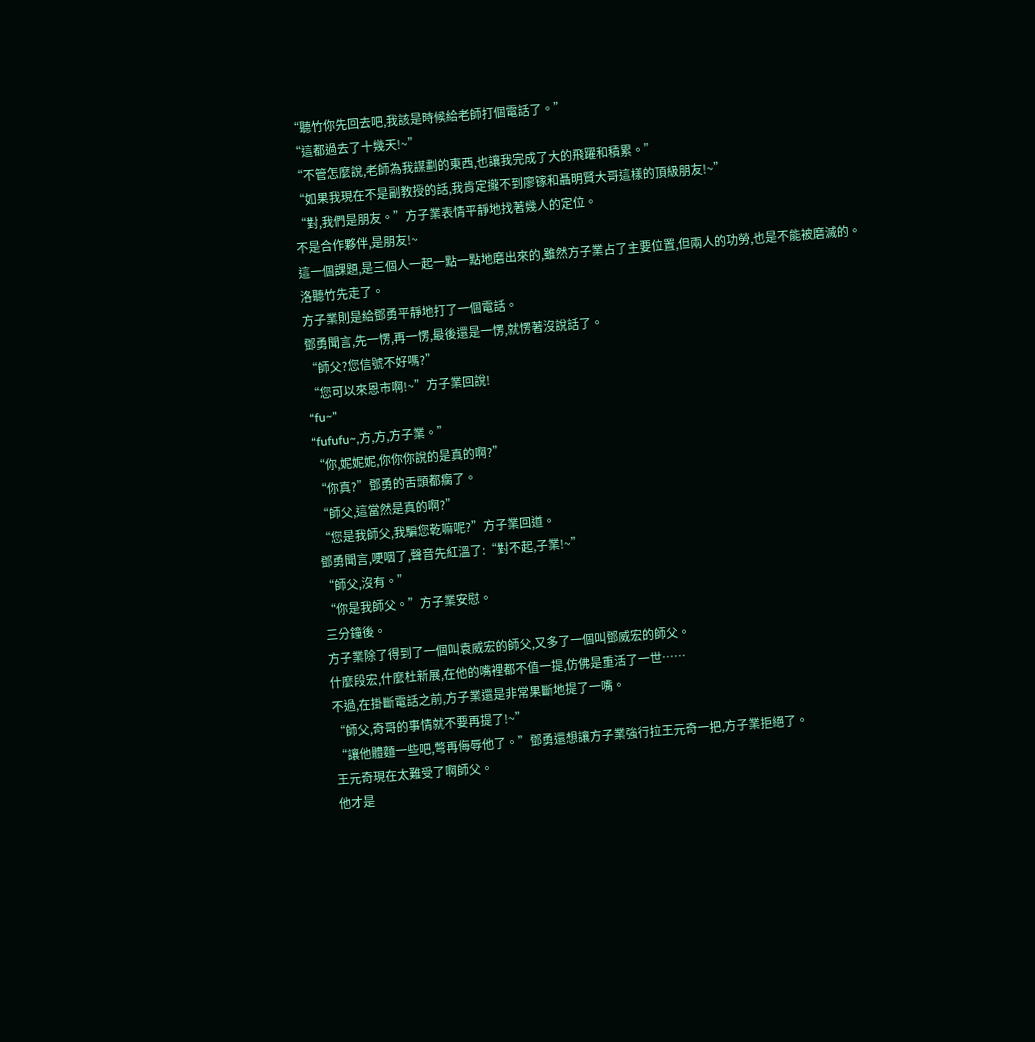“聽竹你先回去吧,我該是時候給老師打個電話了。”
“這都過去了十幾天!~”
“不管怎麼說,老師為我謀劃的東西,也讓我完成了大的飛躍和積累。”
“如果我現在不是副教授的話,我肯定攏不到廖镓和聶明賢大哥這樣的頂級朋友!~”
“對,我們是朋友。”方子業表情平靜地找著幾人的定位。
不是合作夥伴,是朋友!~
這一個課題,是三個人一起一點一點地磨出來的,雖然方子業占了主要位置,但兩人的功勞,也是不能被磨滅的。
洛聽竹先走了。
方子業則是給鄧勇平靜地打了一個電話。
鄧勇聞言,先一愣,再一愣,最後還是一愣,就愣著沒說話了。
“師父?您信號不好嗎?”
“您可以來恩市啊!~”方子業回說!
“fu~”
“fufufu~,方,方,方子業。”
“你,妮妮妮,你你你說的是真的啊?”
“你真?”鄧勇的舌頭都瘸了。
“師父,這當然是真的啊?”
“您是我師父,我騙您乾嘛呢?”方子業回道。
鄧勇聞言,哽咽了,聲音先紅溫了:“對不起,子業!~”
“師父,沒有。”
“你是我師父。”方子業安慰。
三分鐘後。
方子業除了得到了一個叫袁威宏的師父,又多了一個叫鄧威宏的師父。
什麼段宏,什麼杜新展,在他的嘴裡都不值一提,仿佛是重活了一世……
不過,在掛斷電話之前,方子業還是非常果斷地提了一嘴。
“師父,奇哥的事情就不要再提了!~”
“讓他體麵一些吧,彆再侮辱他了。”鄧勇還想讓方子業強行拉王元奇一把,方子業拒絕了。
王元奇現在太難受了啊師父。
他才是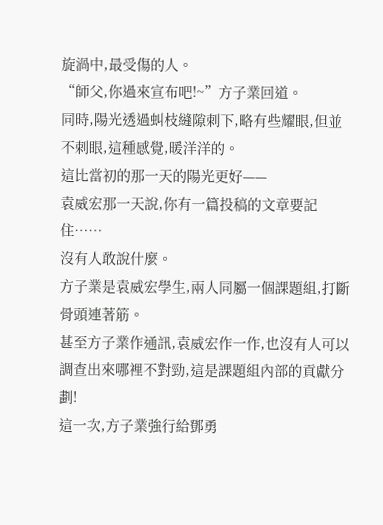旋渦中,最受傷的人。
“師父,你過來宣布吧!~”方子業回道。
同時,陽光透過虯枝縫隙刺下,略有些耀眼,但並不刺眼,這種感覺,暖洋洋的。
這比當初的那一天的陽光更好——
袁威宏那一天說,你有一篇投稿的文章要記住……
沒有人敢說什麼。
方子業是袁威宏學生,兩人同屬一個課題組,打斷骨頭連著筋。
甚至方子業作通訊,袁威宏作一作,也沒有人可以調查出來哪裡不對勁,這是課題組內部的貢獻分劃!
這一次,方子業強行給鄧勇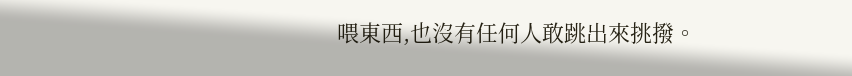喂東西,也沒有任何人敢跳出來挑撥。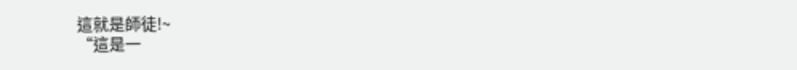這就是師徒!~
“這是一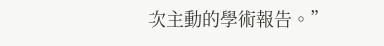次主動的學術報告。”